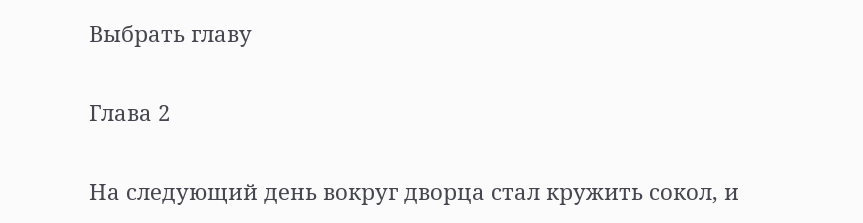Выбрать главу

Глава 2

На следующий день вокруг дворца стал кружить сокол, и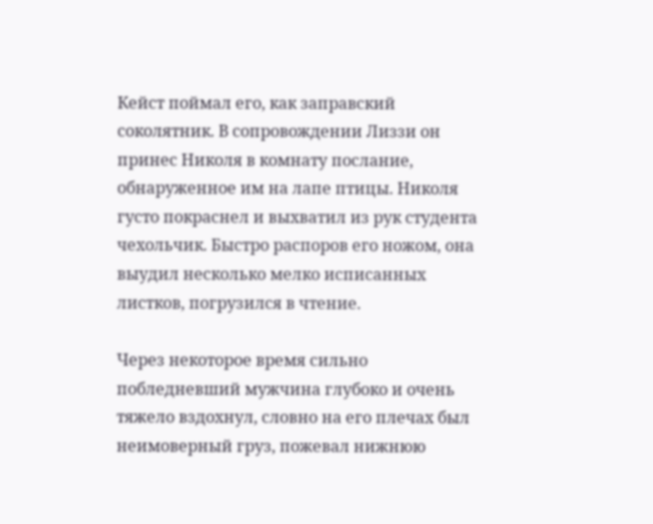Кейст поймал его, как заправский соколятник. В сопровождении Лиззи он принес Николя в комнату послание, обнаруженное им на лапе птицы. Николя густо покраснел и выхватил из рук студента чехольчик. Быстро распоров его ножом, она выудил несколько мелко исписанных листков, погрузился в чтение.

Через некоторое время сильно побледневший мужчина глубоко и очень тяжело вздохнул, словно на его плечах был неимоверный груз, пожевал нижнюю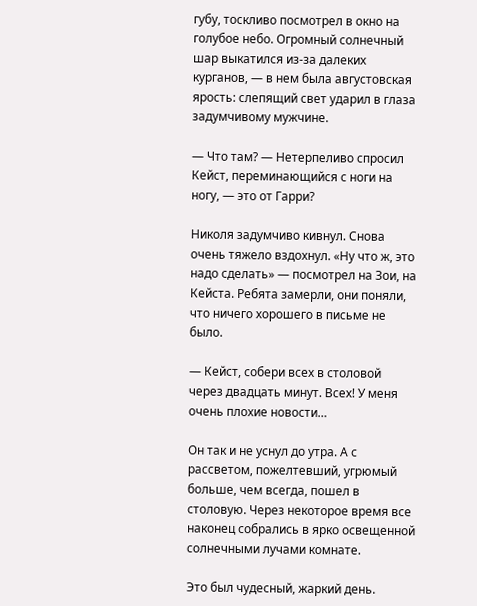губу, тоскливо посмотрел в окно на голубое небо. Огромный солнечный шар выкатился из-за далеких курганов, — в нем была августовская ярость: слепящий свет ударил в глаза задумчивому мужчине.

— Что там? — Нетерпеливо спросил Кейст, переминающийся с ноги на ногу, — это от Гарри?

Николя задумчиво кивнул. Снова очень тяжело вздохнул. «Ну что ж, это надо сделать» — посмотрел на Зои, на Кейста. Ребята замерли, они поняли, что ничего хорошего в письме не было.

— Кейст, собери всех в столовой через двадцать минут. Всех! У меня очень плохие новости…

Он так и не уснул до утра. А с рассветом, пожелтевший, угрюмый больше, чем всегда, пошел в столовую. Через некоторое время все наконец собрались в ярко освещенной солнечными лучами комнате.

Это был чудесный, жаркий день.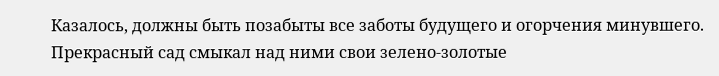Казалось, должны быть позабыты все заботы будущего и огорчения минувшего. Прекрасный сад смыкал над ними свои зелено-золотые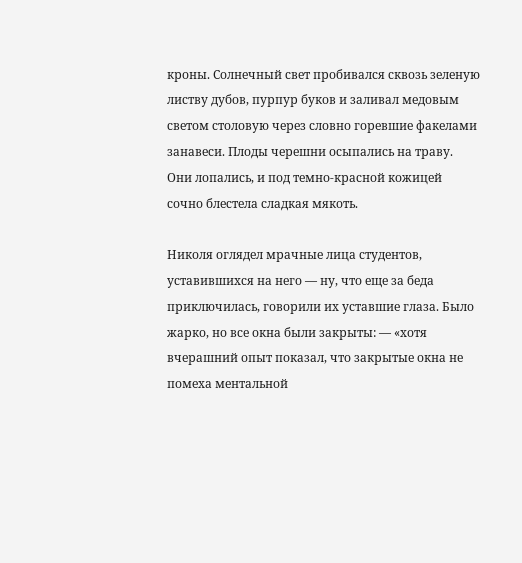кроны. Солнечный свет пробивался сквозь зеленую листву дубов, пурпур буков и заливал медовым светом столовую через словно горевшие факелами занавеси. Плоды черешни осыпались на траву. Они лопались, и под темно-красной кожицей сочно блестела сладкая мякоть.

Николя оглядел мрачные лица студентов, уставившихся на него — ну, что еще за беда приключилась, говорили их уставшие глаза. Было жарко, но все окна были закрыты: — «хотя вчерашний опыт показал, что закрытые окна не помеха ментальной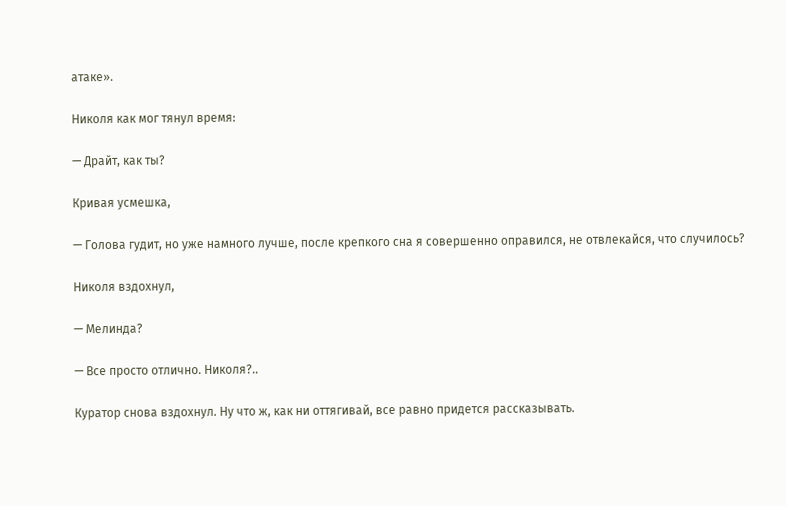атаке».

Николя как мог тянул время:

— Драйт, как ты?

Кривая усмешка,

— Голова гудит, но уже намного лучше, после крепкого сна я совершенно оправился, не отвлекайся, что случилось?

Николя вздохнул,

— Мелинда?

— Все просто отлично. Николя?..

Куратор снова вздохнул. Ну что ж, как ни оттягивай, все равно придется рассказывать.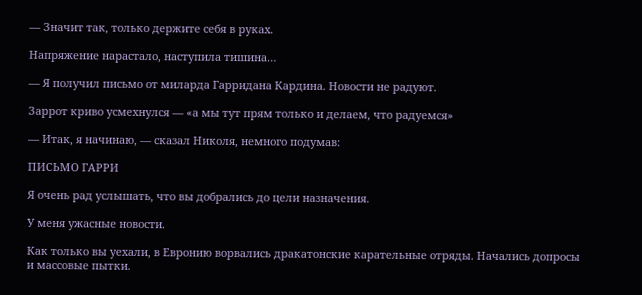— Значит так, только держите себя в руках.

Напряжение нарастало, наступила тишина…

— Я получил письмо от миларда Гарридана Кардина. Новости не радуют.

Заррот криво усмехнулся — «а мы тут прям только и делаем, что радуемся»

— Итак, я начинаю, — сказал Николя, немного подумав:

ПИСЬМО ГАРРИ

Я очень рад услышать, что вы добрались до цели назначения.

У меня ужасные новости.

Как только вы уехали, в Евронию ворвались дракатонские карательные отряды. Начались допросы и массовые пытки.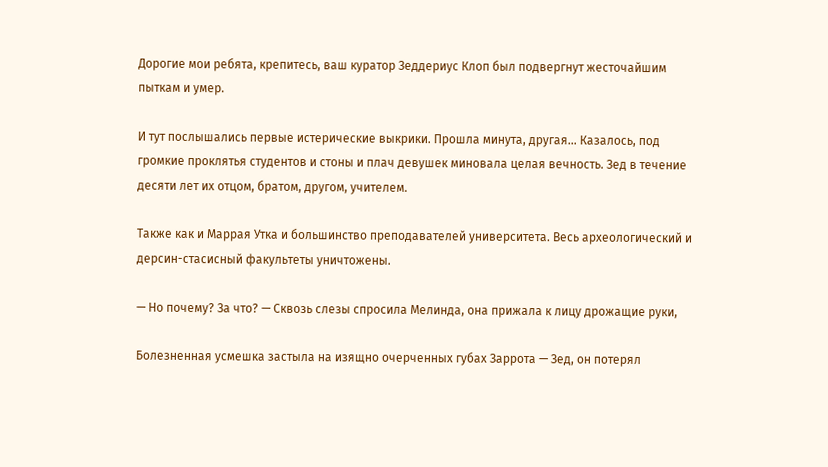Дорогие мои ребята, крепитесь, ваш куратор Зеддериус Клоп был подвергнут жесточайшим пыткам и умер.

И тут послышались первые истерические выкрики. Прошла минута, другая… Казалось, под громкие проклятья студентов и стоны и плач девушек миновала целая вечность. Зед в течение десяти лет их отцом, братом, другом, учителем.

Также как и Маррая Утка и большинство преподавателей университета. Весь археологический и дерсин-стасисный факультеты уничтожены.

— Но почему? За что? — Сквозь слезы спросила Мелинда, она прижала к лицу дрожащие руки,

Болезненная усмешка застыла на изящно очерченных губах Заррота — Зед, он потерял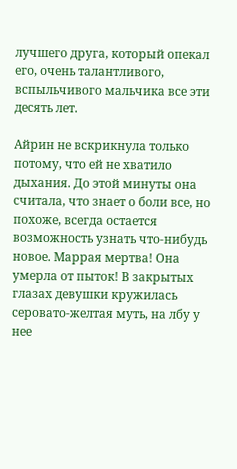лучшего друга, который опекал его, очень талантливого, вспыльчивого мальчика все эти десять лет.

Айрин не вскрикнула только потому, что ей не хватило дыхания. До этой минуты она считала, что знает о боли все, но похоже, всегда остается возможность узнать что-нибудь новое. Маррая мертва! Она умерла от пыток! В закрытых глазах девушки кружилась серовато-желтая муть, на лбу у нее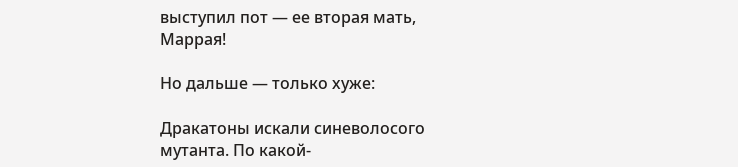выступил пот — ее вторая мать, Маррая!

Но дальше — только хуже:

Дракатоны искали синеволосого мутанта. По какой-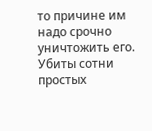то причине им надо срочно уничтожить его. Убиты сотни простых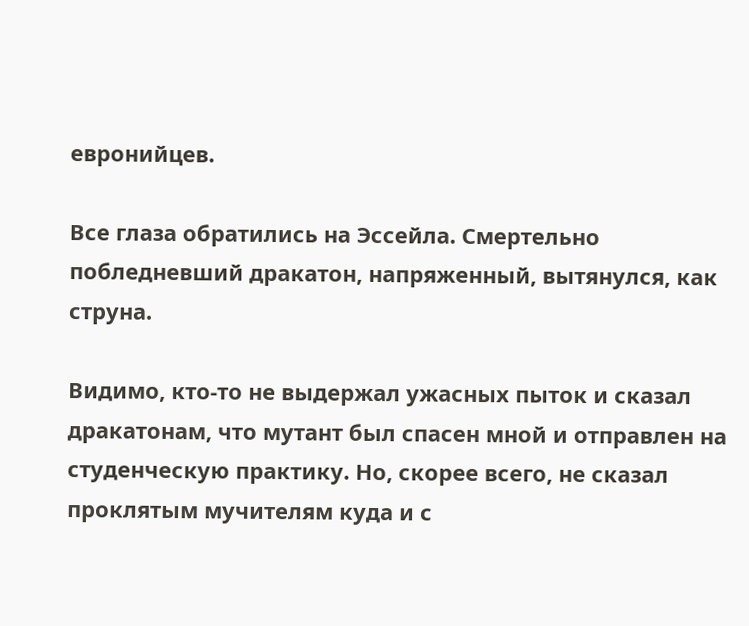евронийцев.

Все глаза обратились на Эссейла. Смертельно побледневший дракатон, напряженный, вытянулся, как струна.

Видимо, кто-то не выдержал ужасных пыток и сказал дракатонам, что мутант был спасен мной и отправлен на студенческую практику. Но, скорее всего, не сказал проклятым мучителям куда и с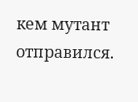кем мутант отправился.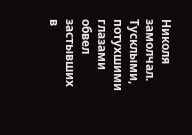Николя замолчал. Тусклыми, потухшими глазами обвел застывших в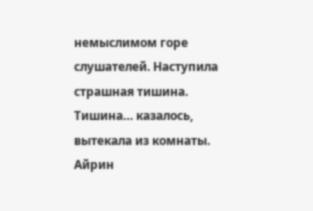немыслимом горе слушателей. Наступила страшная тишина. Тишина… казалось, вытекала из комнаты. Айрин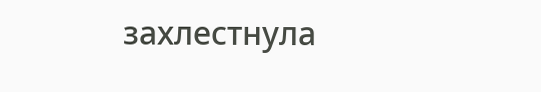захлестнула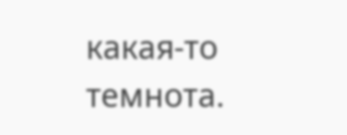какая-то темнота.